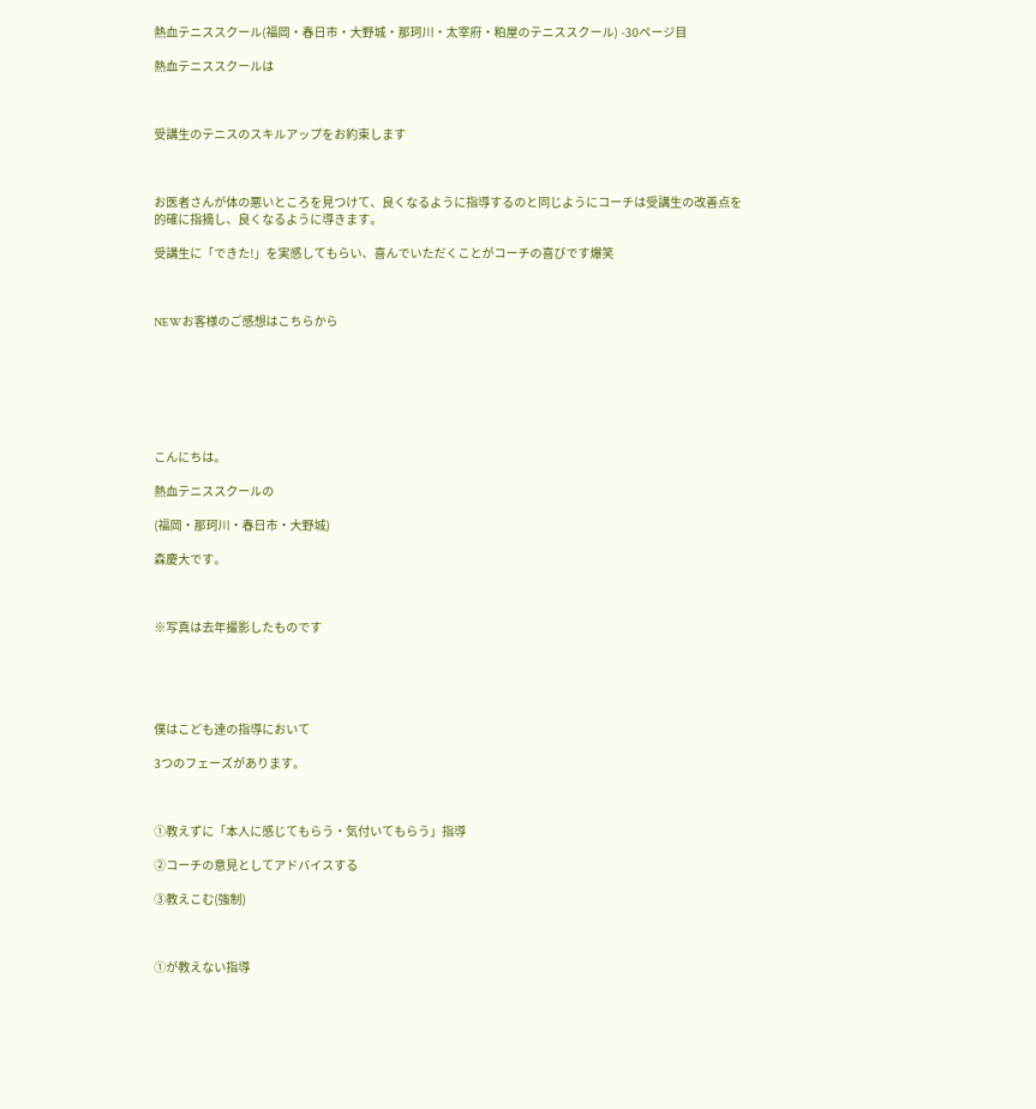熱血テニススクール(福岡・春日市・大野城・那珂川・太宰府・粕屋のテニススクール) -30ページ目

熱血テニススクールは



受講生のテニスのスキルアップをお約束します



お医者さんが体の悪いところを見つけて、良くなるように指導するのと同じようにコーチは受講生の改善点を的確に指摘し、良くなるように導きます。

受講生に「できた!」を実感してもらい、喜んでいただくことがコーチの喜びです爆笑



NEWお客様のご感想はこちらから







こんにちは。

熱血テニススクールの

(福岡・那珂川・春日市・大野城)

森慶大です。



※写真は去年撮影したものです





僕はこども達の指導において

3つのフェーズがあります。



①教えずに「本人に感じてもらう・気付いてもらう」指導

②コーチの意見としてアドバイスする

③教えこむ(強制)



①が教えない指導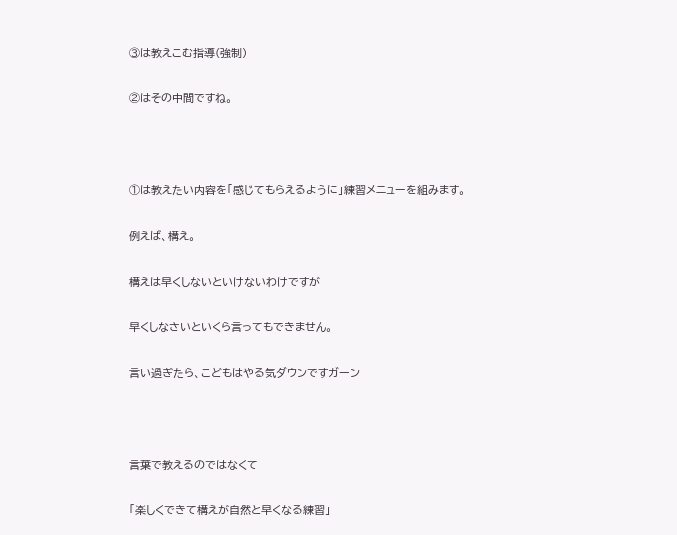③は教えこむ指導(強制)

②はその中間ですね。



①は教えたい内容を「感じてもらえるように」練習メニューを組みます。

例えば、構え。

構えは早くしないといけないわけですが

早くしなさいといくら言ってもできません。

言い過ぎたら、こどもはやる気ダウンですガーン



言葉で教えるのではなくて

「楽しくできて構えが自然と早くなる練習」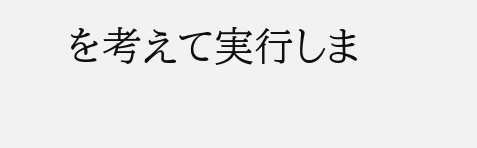を考えて実行しま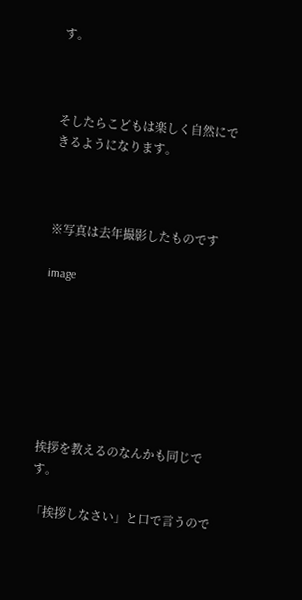す。



そしたらこどもは楽しく自然にできるようになります。



※写真は去年撮影したものです

image







挨拶を教えるのなんかも同じです。

「挨拶しなさい」と口で言うので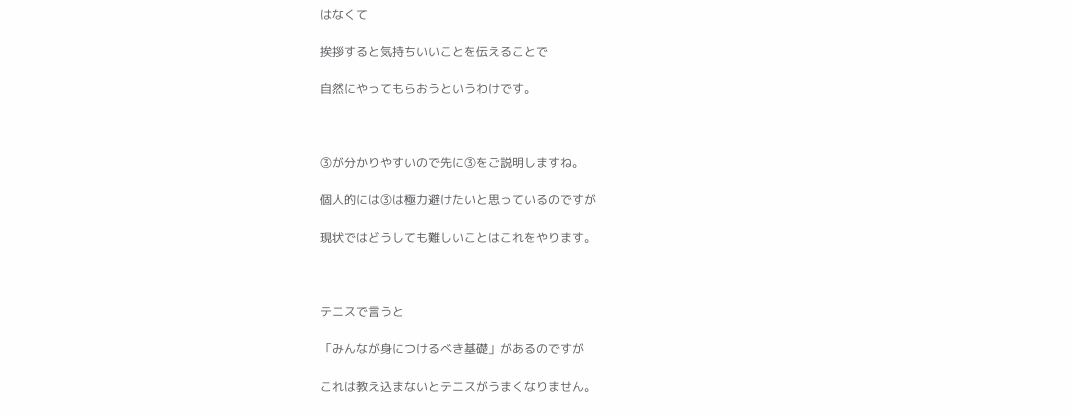はなくて

挨拶すると気持ちいいことを伝えることで

自然にやってもらおうというわけです。



③が分かりやすいので先に③をご説明しますね。

個人的には③は極力避けたいと思っているのですが

現状ではどうしても難しいことはこれをやります。



テニスで言うと

「みんなが身につけるべき基礎」があるのですが

これは教え込まないとテニスがうまくなりません。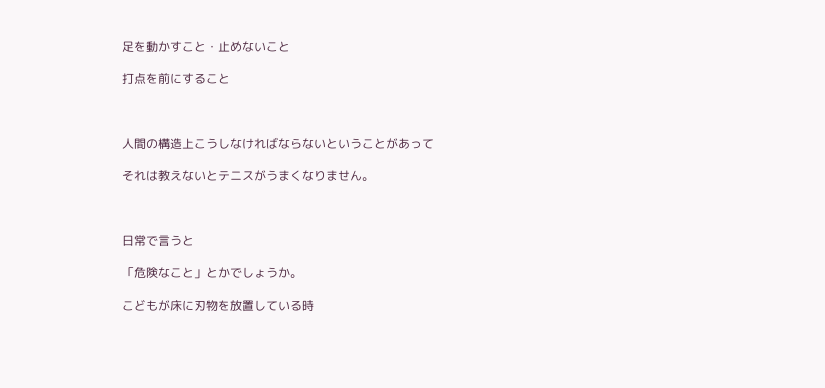足を動かすこと・止めないこと

打点を前にすること



人間の構造上こうしなければならないということがあって

それは教えないとテニスがうまくなりません。



日常で言うと

「危険なこと」とかでしょうか。

こどもが床に刃物を放置している時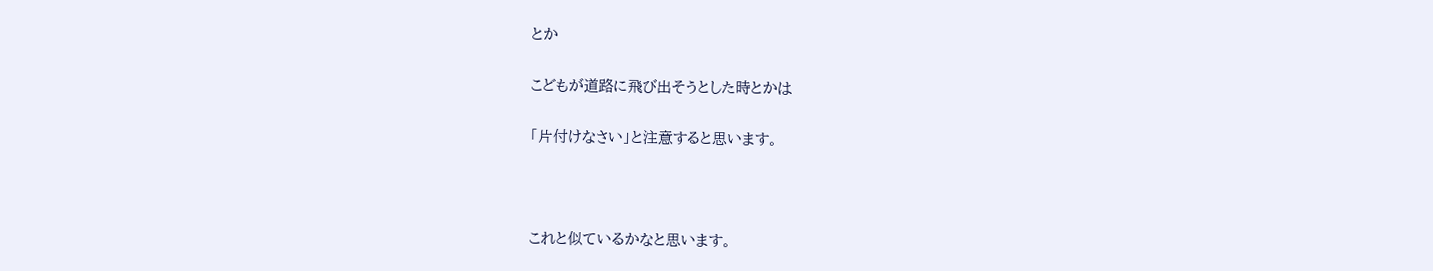とか

こどもが道路に飛び出そうとした時とかは

「片付けなさい」と注意すると思います。



これと似ているかなと思います。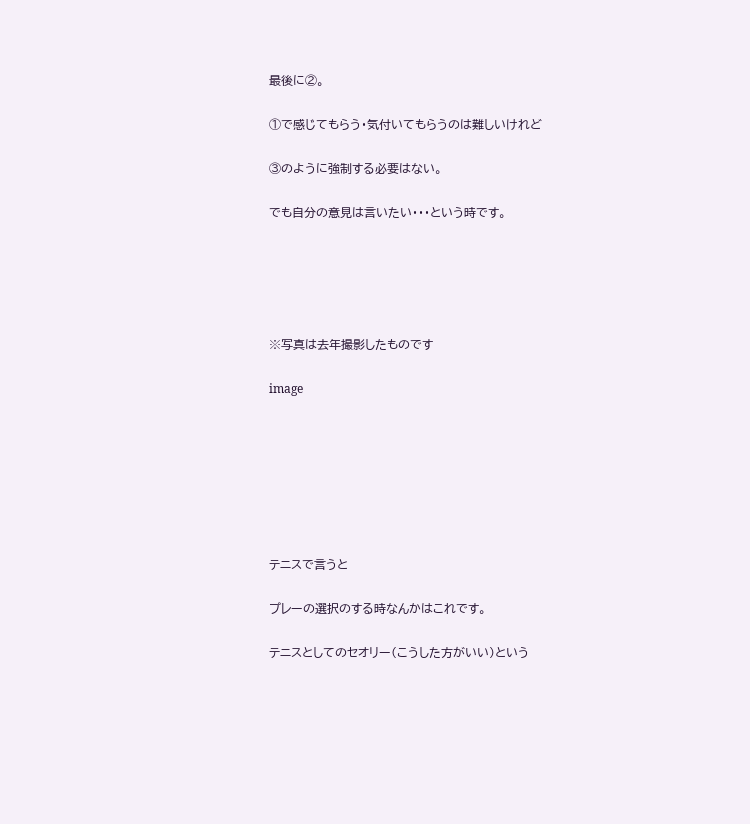最後に②。

①で感じてもらう・気付いてもらうのは難しいけれど

③のように強制する必要はない。

でも自分の意見は言いたい・・・という時です。





※写真は去年撮影したものです

image







テニスで言うと

プレーの選択のする時なんかはこれです。

テニスとしてのセオリー(こうした方がいい)という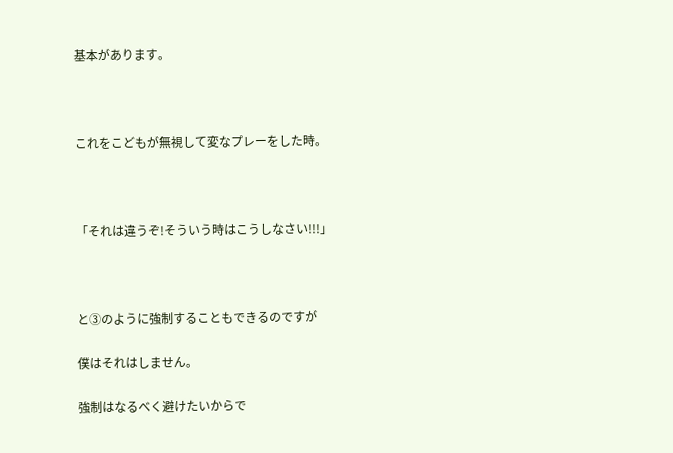基本があります。



これをこどもが無視して変なプレーをした時。



「それは違うぞ!そういう時はこうしなさい!!!」



と③のように強制することもできるのですが

僕はそれはしません。

強制はなるべく避けたいからで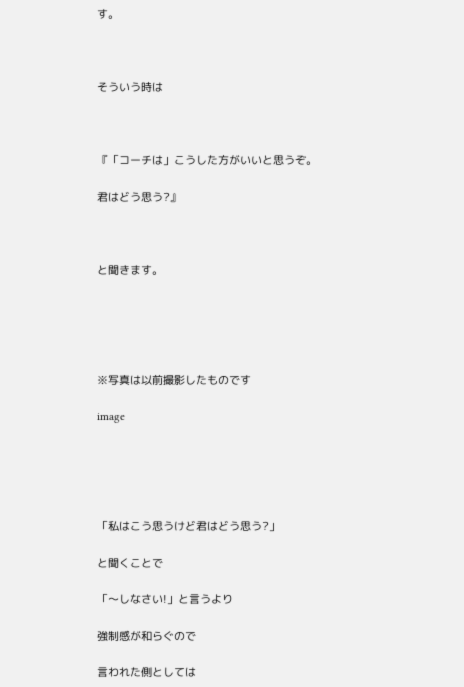す。



そういう時は



『「コーチは」こうした方がいいと思うぞ。

君はどう思う?』



と聞きます。





※写真は以前撮影したものです

image





「私はこう思うけど君はどう思う?」

と聞くことで

「〜しなさい!」と言うより

強制感が和らぐので

言われた側としては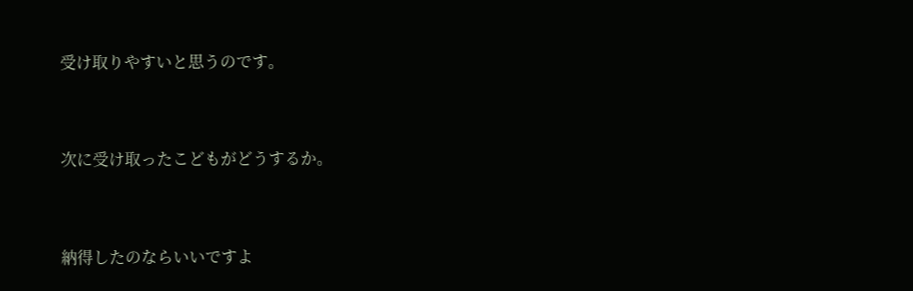受け取りやすいと思うのです。



次に受け取ったこどもがどうするか。



納得したのならいいですよ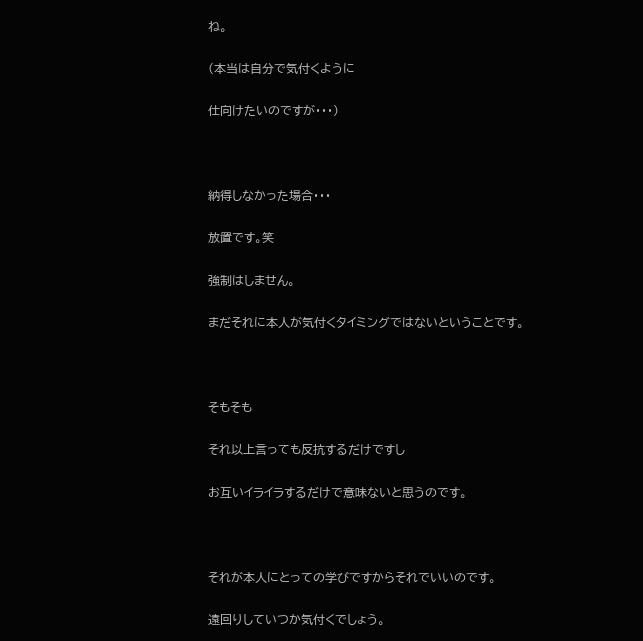ね。

(本当は自分で気付くように

仕向けたいのですが・・・)



納得しなかった場合・・・

放置です。笑

強制はしません。

まだそれに本人が気付くタイミングではないということです。



そもそも

それ以上言っても反抗するだけですし

お互いイライラするだけで意味ないと思うのです。



それが本人にとっての学びですからそれでいいのです。

遠回りしていつか気付くでしょう。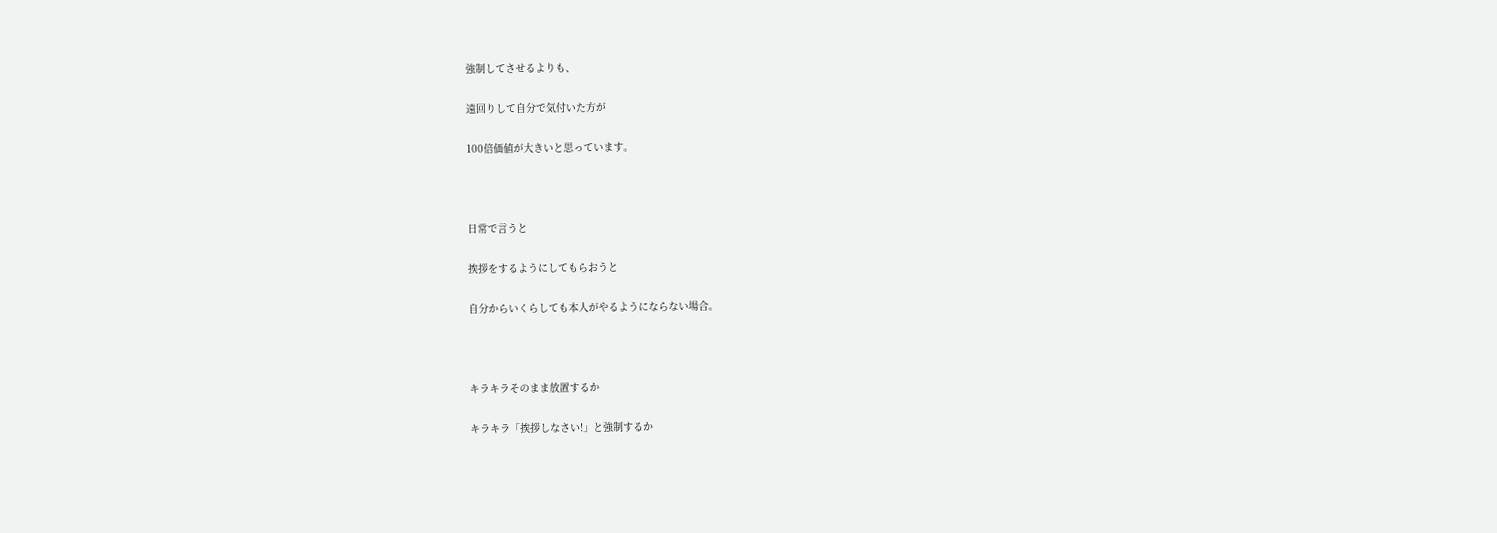強制してさせるよりも、

遠回りして自分で気付いた方が

100倍価値が大きいと思っています。



日常で言うと

挨拶をするようにしてもらおうと

自分からいくらしても本人がやるようにならない場合。



キラキラそのまま放置するか

キラキラ「挨拶しなさい!」と強制するか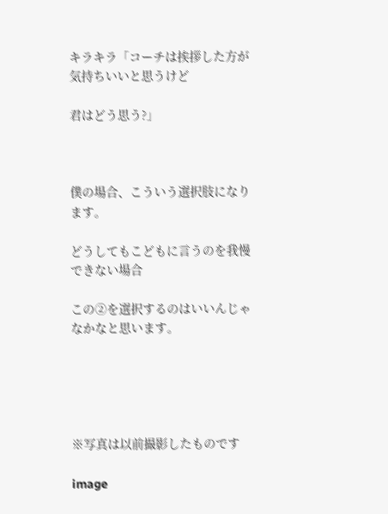キラキラ「コーチは挨拶した方が気持ちいいと思うけど

君はどう思う?」



僕の場合、こういう選択肢になります。

どうしてもこどもに言うのを我慢できない場合

この②を選択するのはいいんじゃなかなと思います。





※写真は以前撮影したものです

image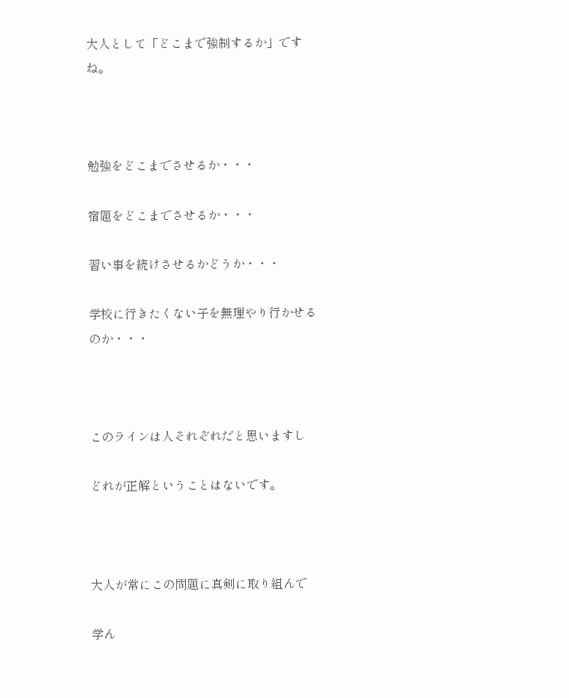大人として「どこまで強制するか」ですね。



勉強をどこまでさせるか・・・

宿題をどこまでさせるか・・・

習い事を続けさせるかどうか・・・

学校に行きたくない子を無理やり行かせるのか・・・



このラインは人それぞれだと思いますし

どれが正解ということはないです。



大人が常にこの問題に真剣に取り組んで

学ん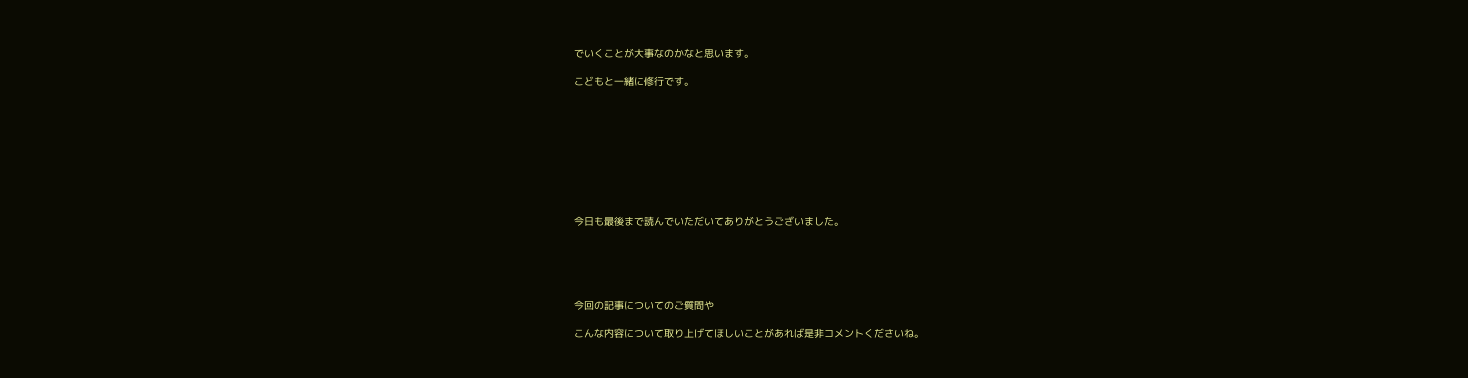でいくことが大事なのかなと思います。

こどもと一緒に修行です。









今日も最後まで読んでいただいてありがとうございました。





今回の記事についてのご質問や

こんな内容について取り上げてほしいことがあれば是非コメントくださいね。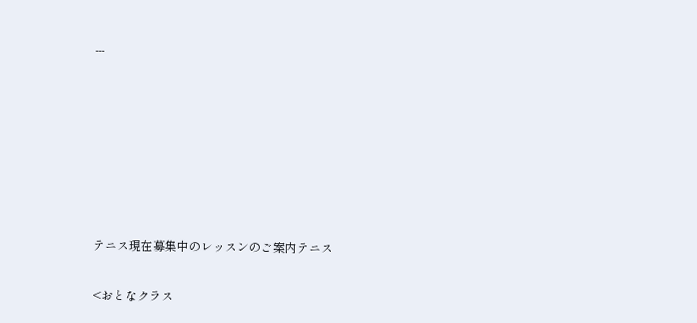---







テニス現在募集中のレッスンのご案内テニス

<おとなクラス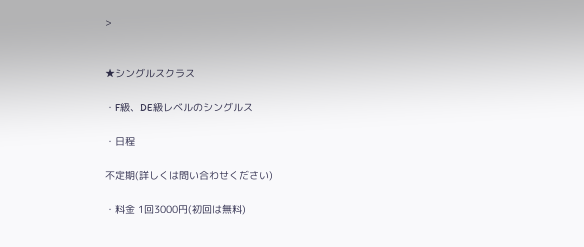>


★シングルスクラス

・F級、DE級レベルのシングルス

・日程

不定期(詳しくは問い合わせください)

・料金 1回3000円(初回は無料)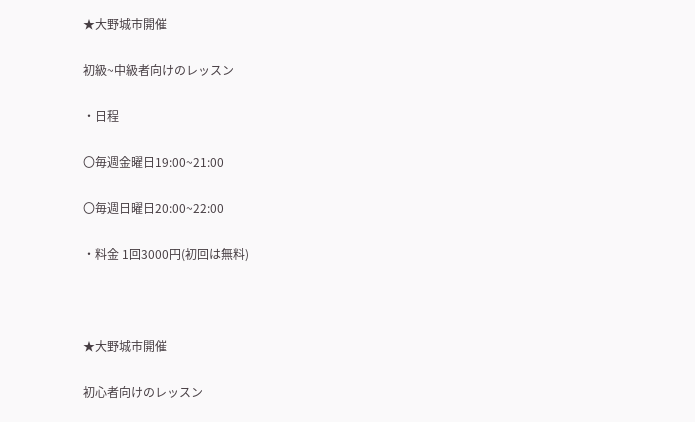★大野城市開催

初級~中級者向けのレッスン

・日程

〇毎週金曜日19:00~21:00

〇毎週日曜日20:00~22:00

・料金 1回3000円(初回は無料)



★大野城市開催

初心者向けのレッスン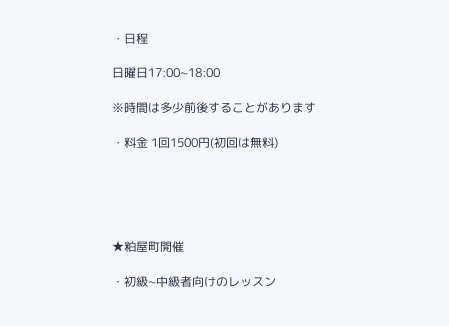・日程

日曜日17:00~18:00

※時間は多少前後することがあります

・料金 1回1500円(初回は無料)





★粕屋町開催

・初級~中級者向けのレッスン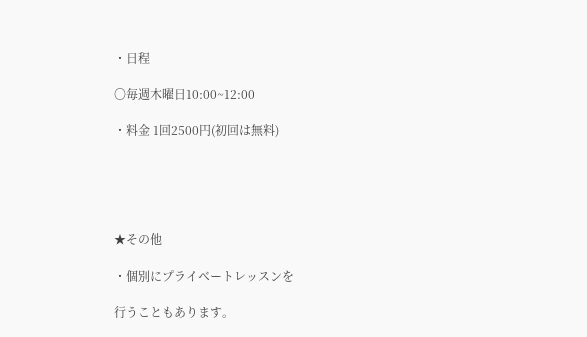・日程

〇毎週木曜日10:00~12:00

・料金 1回2500円(初回は無料)





★その他

・個別にプライベートレッスンを

行うこともあります。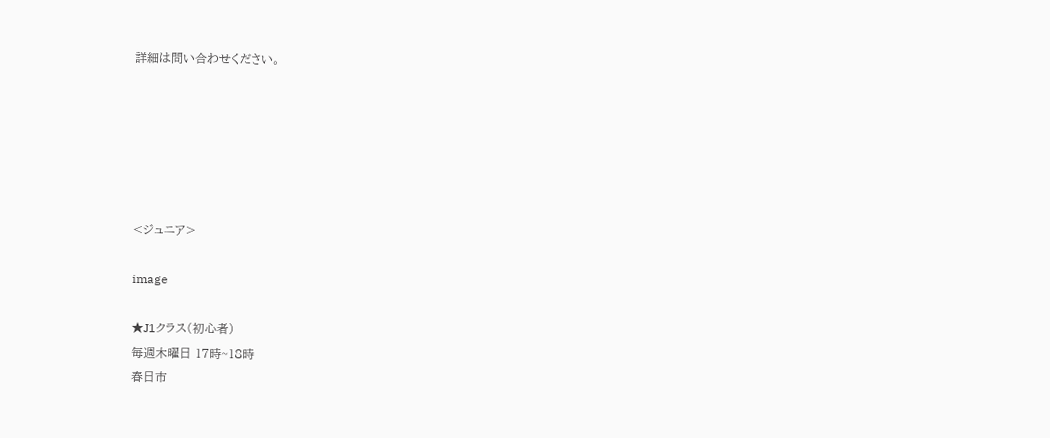詳細は問い合わせください。






<ジュニア>

image

★J1クラス(初心者)
毎週木曜日 17時~18時
春日市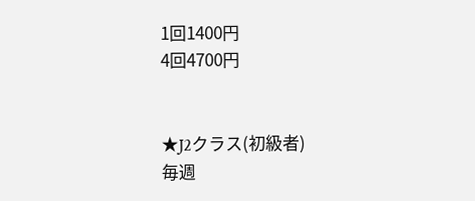1回1400円
4回4700円


★J2クラス(初級者)
毎週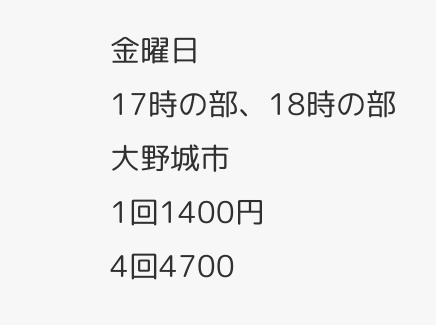金曜日
17時の部、18時の部
大野城市
1回1400円
4回4700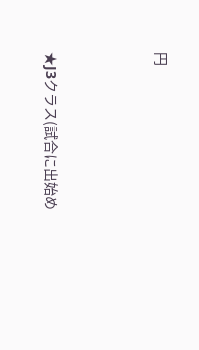円





★J3クラス(試合に出始め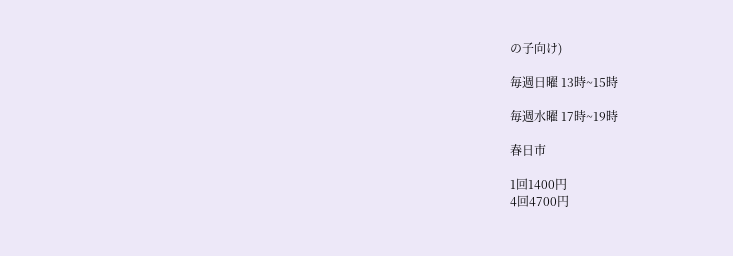の子向け)

毎週日曜 13時~15時

毎週水曜 17時~19時

春日市

1回1400円
4回4700円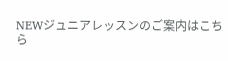NEWジュニアレッスンのご案内はこちら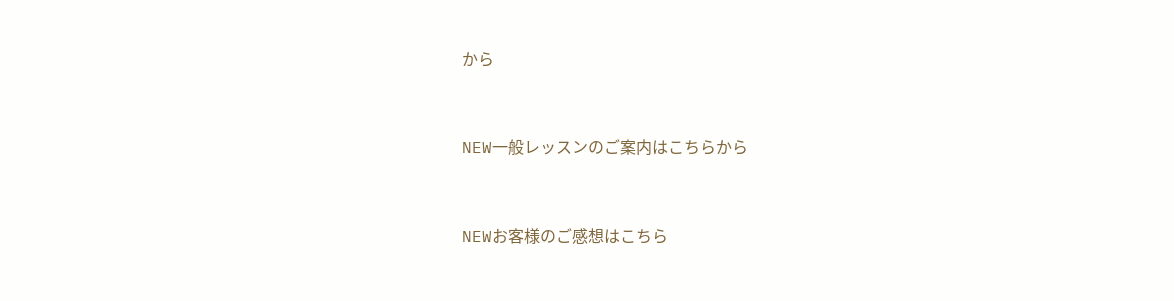から



NEW一般レッスンのご案内はこちらから



NEWお客様のご感想はこちら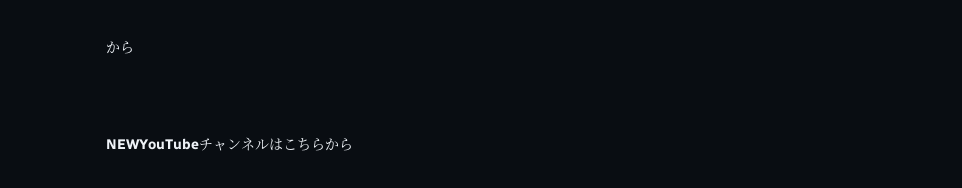から



NEWYouTubeチャンネルはこちらから